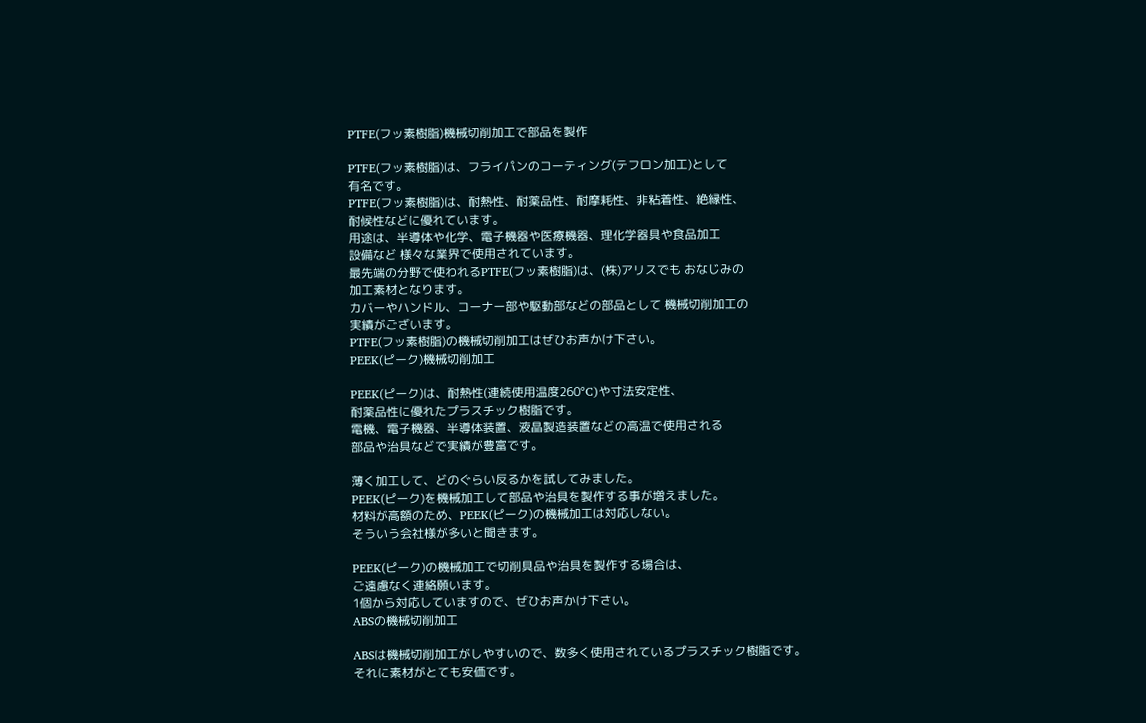PTFE(フッ素樹脂)機械切削加工で部品を製作

PTFE(フッ素樹脂)は、フライパンのコーティング(テフロン加工)として
有名です。
PTFE(フッ素樹脂)は、耐熱性、耐薬品性、耐摩耗性、非粘着性、絶縁性、
耐候性などに優れています。
用途は、半導体や化学、電子機器や医療機器、理化学器具や食品加工
設備など 様々な業界で使用されています。
最先端の分野で使われるPTFE(フッ素樹脂)は、(株)アリスでも おなじみの
加工素材となります。
カバーやハンドル、コーナー部や駆動部などの部品として 機械切削加工の
実績がございます。
PTFE(フッ素樹脂)の機械切削加工はぜひお声かけ下さい。
PEEK(ピーク)機械切削加工

PEEK(ピーク)は、耐熱性(連続使用温度260°C)や寸法安定性、
耐薬品性に優れたプラスチック樹脂です。
電機、電子機器、半導体装置、液晶製造装置などの高温で使用される
部品や治具などで実績が豊富です。

薄く加工して、どのぐらい反るかを試してみました。
PEEK(ピーク)を機械加工して部品や治具を製作する事が増えました。
材料が高額のため、PEEK(ピーク)の機械加工は対応しない。
そういう会社様が多いと聞きます。

PEEK(ピーク)の機械加工で切削具品や治具を製作する場合は、
ご遠慮なく連絡願います。
1個から対応していますので、ぜひお声かけ下さい。
ABSの機械切削加工

ABSは機械切削加工がしやすいので、数多く使用されているプラスチック樹脂です。
それに素材がとても安価です。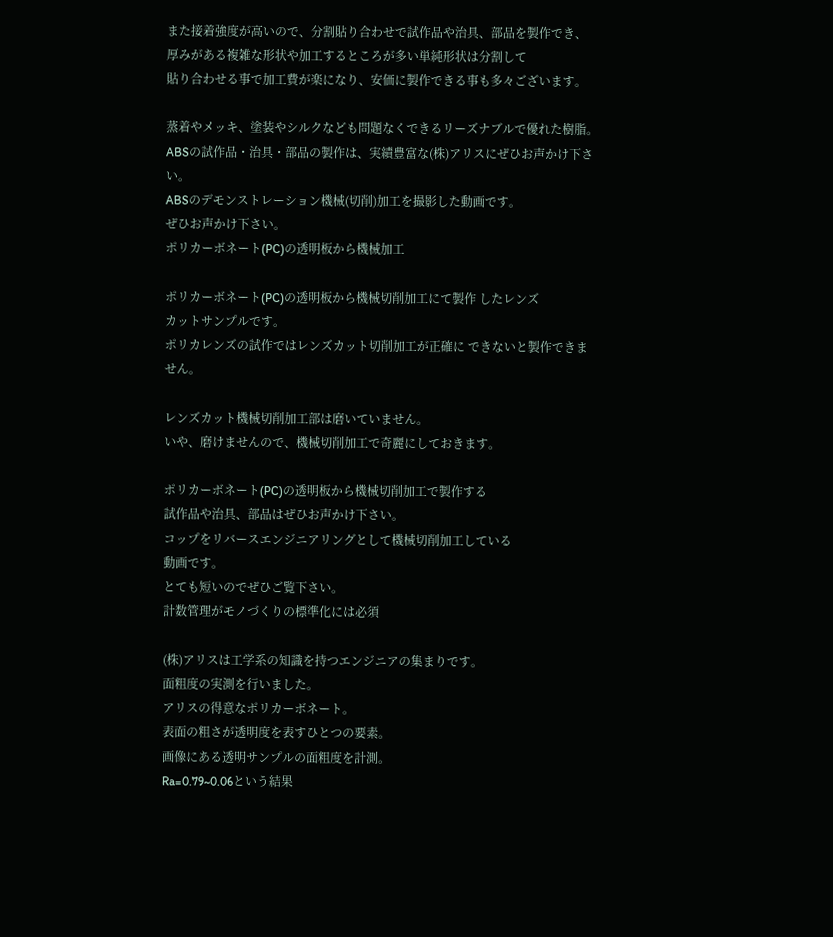また接着強度が高いので、分割貼り合わせで試作品や治具、部品を製作でき、
厚みがある複雑な形状や加工するところが多い単純形状は分割して
貼り合わせる事で加工費が楽になり、安価に製作できる事も多々ございます。

蒸着やメッキ、塗装やシルクなども問題なくできるリーズナブルで優れた樹脂。
ABSの試作品・治具・部品の製作は、実績豊富な(株)アリスにぜひお声かけ下さい。
ABSのデモンストレーション機械(切削)加工を撮影した動画です。
ぜひお声かけ下さい。
ポリカーボネート(PC)の透明板から機械加工

ポリカーボネート(PC)の透明板から機械切削加工にて製作 したレンズ
カットサンプルです。
ポリカレンズの試作ではレンズカット切削加工が正確に できないと製作できません。

レンズカット機械切削加工部は磨いていません。
いや、磨けませんので、機械切削加工で奇麗にしておきます。

ポリカーボネート(PC)の透明板から機械切削加工で製作する
試作品や治具、部品はぜひお声かけ下さい。
コップをリバースエンジニアリングとして機械切削加工している
動画です。
とても短いのでぜひご覧下さい。
計数管理がモノづくりの標準化には必須

(株)アリスは工学系の知識を持つエンジニアの集まりです。
面粗度の実測を行いました。
アリスの得意なポリカーボネート。
表面の粗さが透明度を表すひとつの要素。
画像にある透明サンプルの面粗度を計測。
Ra=0.79~0.06という結果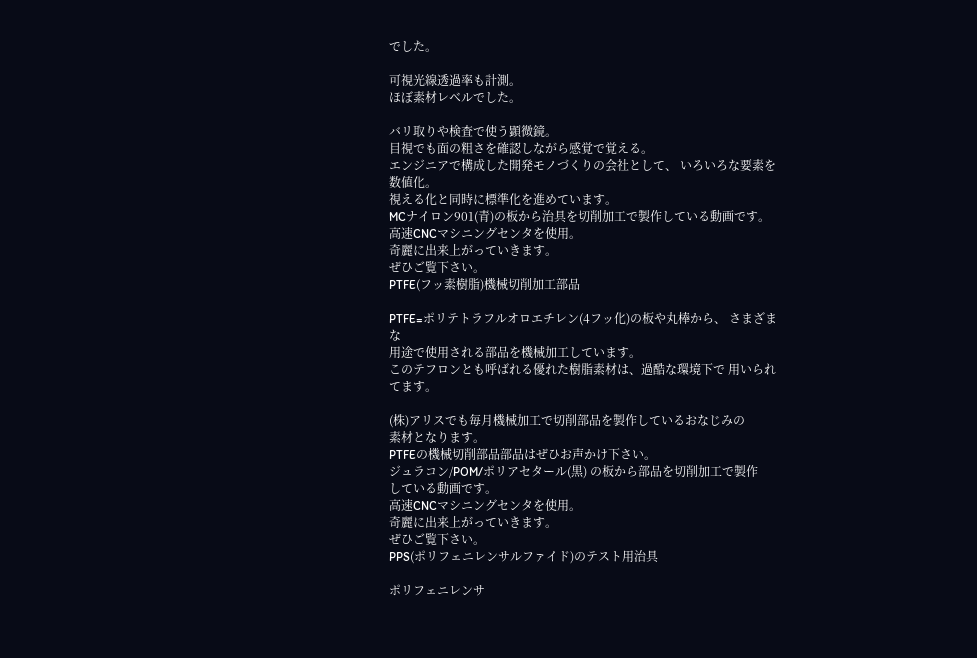でした。

可視光線透過率も計測。
ほぼ素材レベルでした。

バリ取りや検査で使う顕微鏡。
目視でも面の粗さを確認しながら感覚で覚える。
エンジニアで構成した開発モノづくりの会社として、 いろいろな要素を数値化。
視える化と同時に標準化を進めています。
MCナイロン901(青)の板から治具を切削加工で製作している動画です。
高速CNCマシニングセンタを使用。
奇麗に出来上がっていきます。
ぜひご覧下さい。
PTFE(フッ素樹脂)機械切削加工部品

PTFE=ポリテトラフルオロエチレン(4フッ化)の板や丸棒から、 さまざまな
用途で使用される部品を機械加工しています。
このテフロンとも呼ばれる優れた樹脂素材は、過酷な環境下で 用いられてます。

(株)アリスでも毎月機械加工で切削部品を製作しているおなじみの
素材となります。
PTFEの機械切削部品部品はぜひお声かけ下さい。
ジュラコン/POM/ポリアセタール(黒) の板から部品を切削加工で製作
している動画です。
高速CNCマシニングセンタを使用。
奇麗に出来上がっていきます。
ぜひご覧下さい。
PPS(ポリフェニレンサルファイド)のテスト用治具

ポリフェニレンサ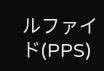ルファイド(PPS)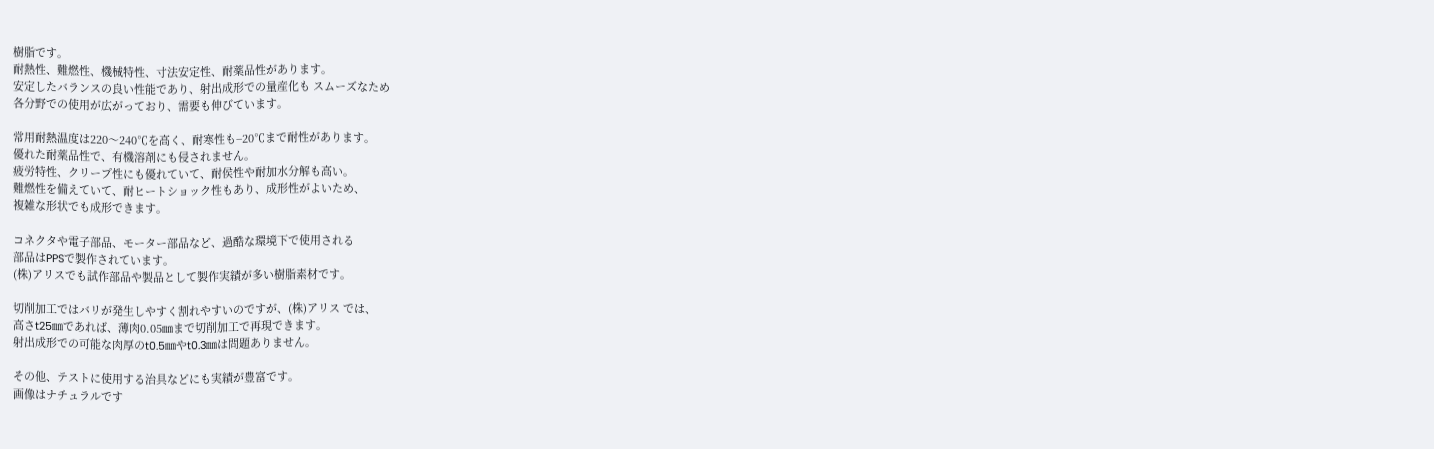樹脂です。
耐熱性、難燃性、機械特性、寸法安定性、耐薬品性があります。
安定したバランスの良い性能であり、射出成形での量産化も スムーズなため
各分野での使用が広がっており、需要も伸びています。

常用耐熱温度は220〜240℃を高く、耐寒性も−20℃まで耐性があります。
優れた耐薬品性で、有機溶剤にも侵されません。
疲労特性、クリープ性にも優れていて、耐侯性や耐加水分解も高い。
難燃性を備えていて、耐ヒートショック性もあり、成形性がよいため、
複雑な形状でも成形できます。

コネクタや電子部品、モーター部品など、過酷な環境下で使用される
部品はPPSで製作されています。
(株)アリスでも試作部品や製品として製作実績が多い樹脂素材です。

切削加工ではバリが発生しやすく割れやすいのですが、(株)アリス では、
高さt25㎜であれば、薄肉0.05㎜まで切削加工で再現できます。
射出成形での可能な肉厚のt0.5㎜やt0.3㎜は問題ありません。

その他、テストに使用する治具などにも実績が豊富です。
画像はナチュラルです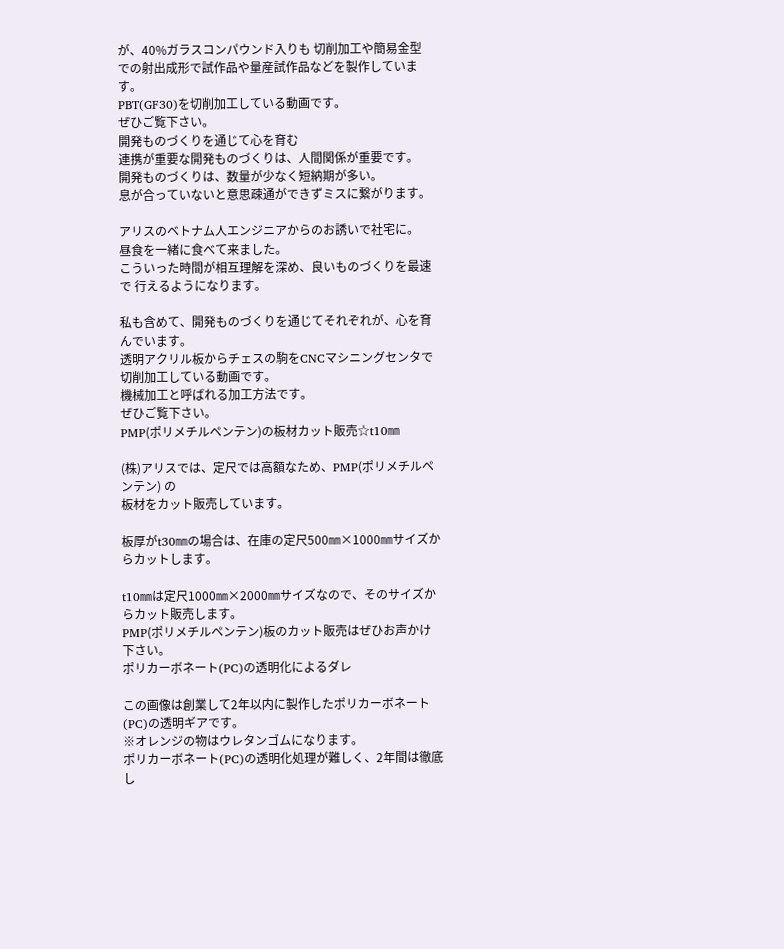が、40%ガラスコンパウンド入りも 切削加工や簡易金型
での射出成形で試作品や量産試作品などを製作しています。
PBT(GF30)を切削加工している動画です。
ぜひご覧下さい。
開発ものづくりを通じて心を育む
連携が重要な開発ものづくりは、人間関係が重要です。
開発ものづくりは、数量が少なく短納期が多い。
息が合っていないと意思疎通ができずミスに繋がります。

アリスのベトナム人エンジニアからのお誘いで社宅に。
昼食を一緒に食べて来ました。
こういった時間が相互理解を深め、良いものづくりを最速で 行えるようになります。

私も含めて、開発ものづくりを通じてそれぞれが、心を育んでいます。
透明アクリル板からチェスの駒をCNCマシニングセンタで切削加工している動画です。
機械加工と呼ばれる加工方法です。
ぜひご覧下さい。
PMP(ポリメチルペンテン)の板材カット販売☆t10㎜

(株)アリスでは、定尺では高額なため、PMP(ポリメチルペンテン) の
板材をカット販売しています。

板厚がt30㎜の場合は、在庫の定尺500㎜×1000㎜サイズからカットします。

t10㎜は定尺1000㎜×2000㎜サイズなので、そのサイズからカット販売します。
PMP(ポリメチルペンテン)板のカット販売はぜひお声かけ下さい。
ポリカーボネート(PC)の透明化によるダレ

この画像は創業して2年以内に製作したポリカーボネート(PC)の透明ギアです。
※オレンジの物はウレタンゴムになります。
ポリカーボネート(PC)の透明化処理が難しく、2年間は徹底し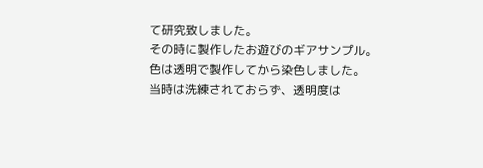て研究致しました。
その時に製作したお遊びのギアサンプル。
色は透明で製作してから染色しました。
当時は洗練されておらず、透明度は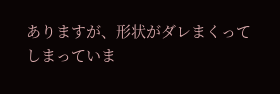ありますが、形状がダレまくって
しまっていま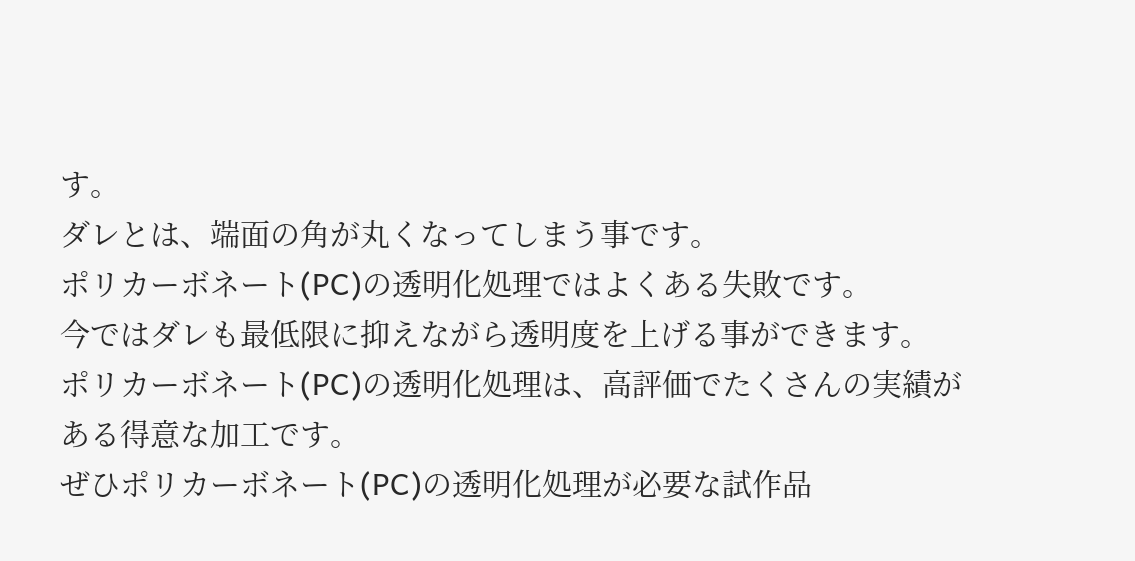す。
ダレとは、端面の角が丸くなってしまう事です。
ポリカーボネート(PC)の透明化処理ではよくある失敗です。
今ではダレも最低限に抑えながら透明度を上げる事ができます。
ポリカーボネート(PC)の透明化処理は、高評価でたくさんの実績が
ある得意な加工です。
ぜひポリカーボネート(PC)の透明化処理が必要な試作品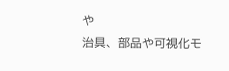や
治具、部品や可視化モ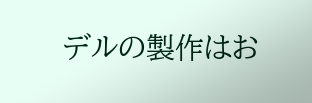デルの製作はお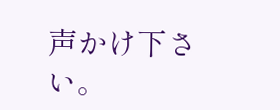声かけ下さい。